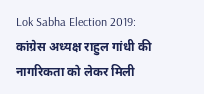Lok Sabha Election 2019: कांग्रेस अध्यक्ष राहुल गांधी की नागरिकता को लेकर मिली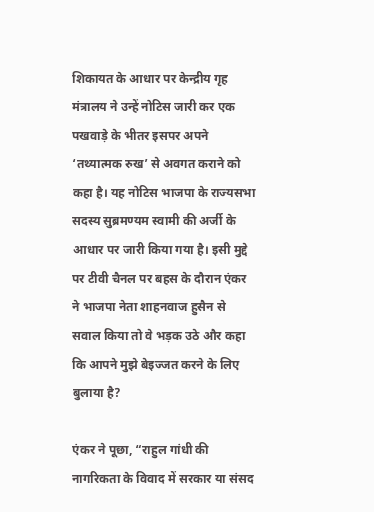शिकायत के आधार पर केन्द्रीय गृह मंत्रालय ने उन्हें नोटिस जारी कर एक पखवाड़े के भीतर इसपर अपने ‘तथ्यात्मक रुख’ से अवगत कराने को कहा है। यह नोटिस भाजपा के राज्यसभा सदस्य सुब्रमण्यम स्वामी की अर्जी के आधार पर जारी किया गया है। इसी मुद्दे पर टीवी चैनल पर बहस के दौरान एंकर ने भाजपा नेता शाहनवाज हुसैन से सवाल किया तो वे भड़क उठे और कहा कि आपने मुझे बेइज्जत करने के लिए बुलाया है?

एंकर ने पूछा, “राहुल गांधी की नागरिकता के विवाद में सरकार या संसद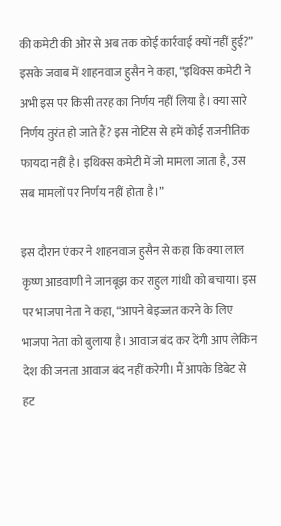की कमेटी की ओर से अब तक कोई कार्रवाई क्यों नहीं हुई?” इसके जवाब में शाहनवाज हुसैन ने कहा, “इथिक्स कमेटी ने अभी इस पर किसी तरह का निर्णय नहीं लिया है। क्या सारे निर्णय तुरंत हो जाते हैं? इस नोटिस से हमें कोई राजनीतिक फायदा नहीं है। इथिक्स कमेटी में जो मामला जाता है, उस सब मामलों पर निर्णय नहीं होता है।”

इस दौरान एंकर ने शाहनवाज हुसैन से कहा कि क्या लाल कृष्ण आडवाणी ने जानबूझ कर राहुल गांधी को बचाया। इस पर भाजपा नेता ने कहा, “आपने बेइज्जत करने के लिए भाजपा नेता को बुलाया है। आवाज बंद कर देंगी आप लेकिन देश की जनता आवाज बंद नहीं करेगी। मैं आपके डिबेट से हट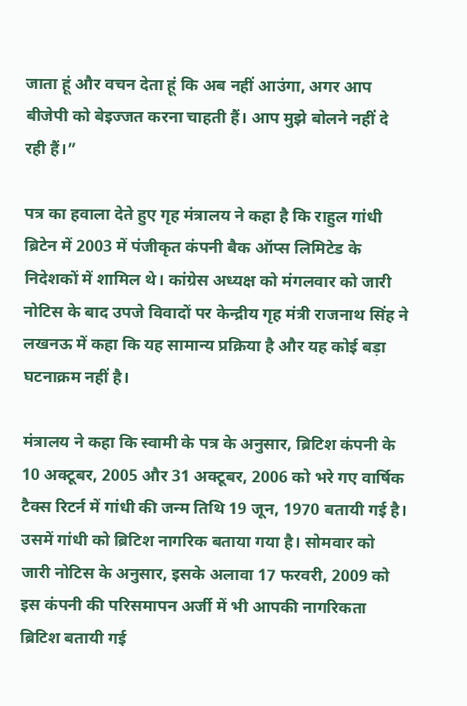जाता हूं और वचन देता हूं कि अब नहीं आउंगा, अगर आप बीजेपी को बेइज्जत करना चाहती हैं। आप मुझे बोलने नहीं दे रही हैं।”

पत्र का हवाला देते हुए गृह मंत्रालय ने कहा है कि राहुल गांधी ब्रिटेन में 2003 में पंजीकृत कंपनी बैक ऑप्स लिमिटेड के निदेशकों में शामिल थे। कांग्रेस अध्यक्ष को मंगलवार को जारी नोटिस के बाद उपजे विवादों पर केन्द्रीय गृह मंत्री राजनाथ सिंह ने लखनऊ में कहा कि यह सामान्य प्रक्रिया है और यह कोई बड़ा घटनाक्रम नहीं है।

मंत्रालय ने कहा कि स्वामी के पत्र के अनुसार, ब्रिटिश कंपनी के 10 अक्टूबर, 2005 और 31 अक्टूबर, 2006 को भरे गए वार्षिक टैक्स रिटर्न में गांधी की जन्म तिथि 19 जून, 1970 बतायी गई है। उसमें गांधी को ब्रिटिश नागरिक बताया गया है। सोमवार को जारी नोटिस के अनुसार, इसके अलावा 17 फरवरी, 2009 को इस कंपनी की परिसमापन अर्जी में भी आपकी नागरिकता ब्रिटिश बतायी गई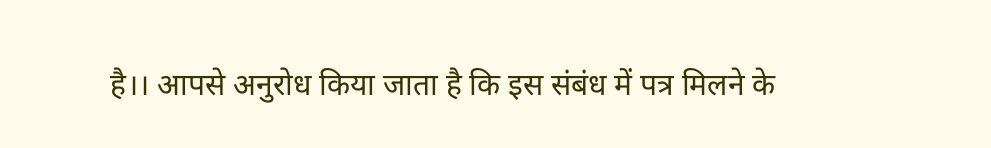है।। आपसे अनुरोध किया जाता है कि इस संबंध में पत्र मिलने के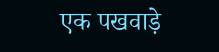एक पखवाड़े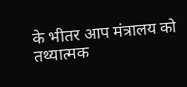के भीतर आप मंत्रालय को तथ्यात्मक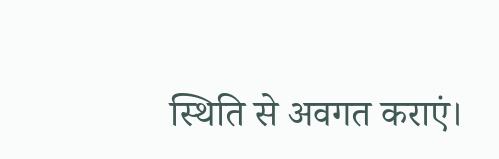स्थिति से अवगत कराएं।